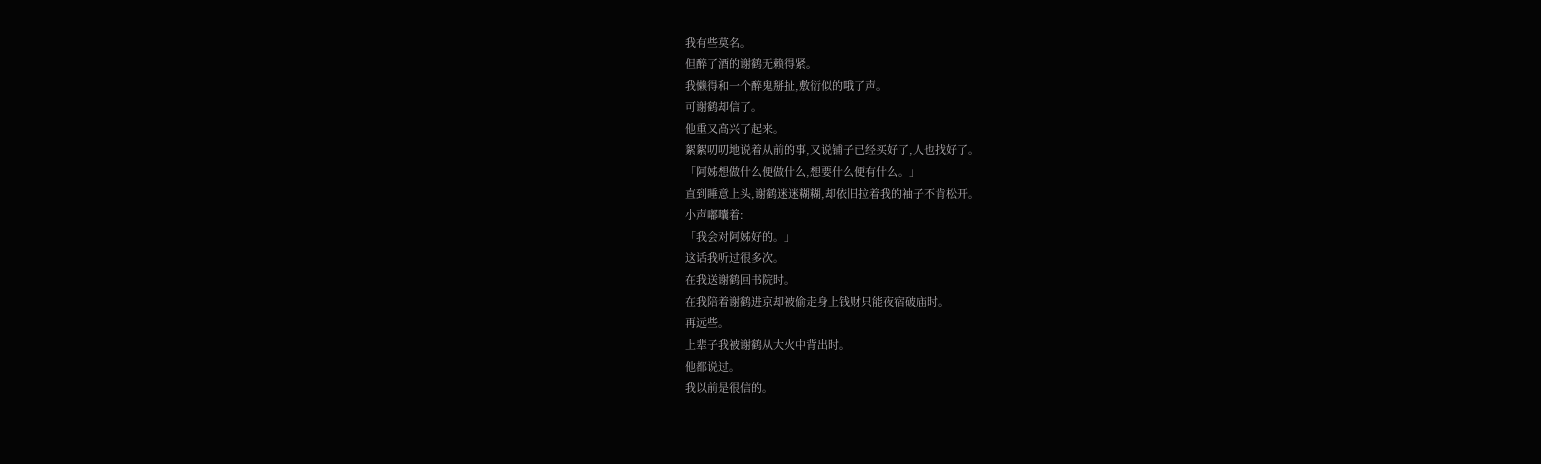我有些莫名。
但醉了酒的谢鹤无赖得紧。
我懒得和一个醉鬼掰扯,敷衍似的哦了声。
可谢鹤却信了。
他重又高兴了起来。
絮絮叨叨地说着从前的事,又说铺子已经买好了,人也找好了。
「阿姊想做什么便做什么,想要什么便有什么。」
直到睡意上头,谢鹤迷迷糊糊,却依旧拉着我的袖子不肯松开。
小声嘟囔着:
「我会对阿姊好的。」
这话我听过很多次。
在我送谢鹤回书院时。
在我陪着谢鹤进京却被偷走身上钱财只能夜宿破庙时。
再远些。
上辈子我被谢鹤从大火中背出时。
他都说过。
我以前是很信的。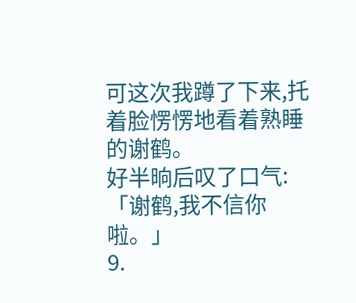可这次我蹲了下来,托着脸愣愣地看着熟睡的谢鹤。
好半晌后叹了口气:
「谢鹤,我不信你啦。」
9.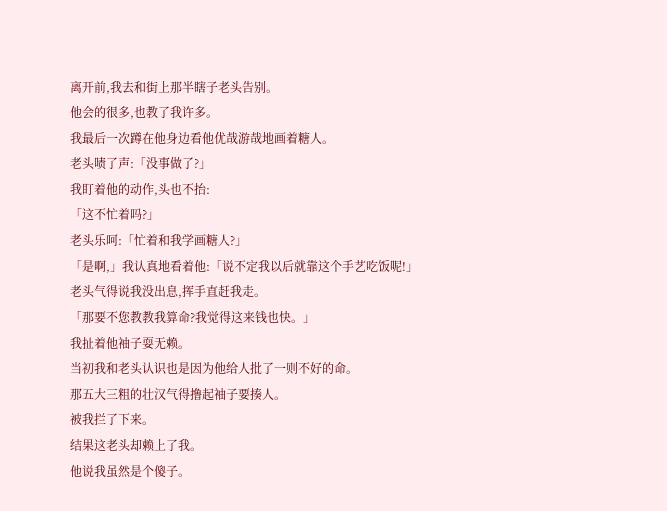离开前,我去和街上那半瞎子老头告别。
他会的很多,也教了我许多。
我最后一次蹲在他身边看他优哉游哉地画着糖人。
老头啧了声:「没事做了?」
我盯着他的动作,头也不抬:
「这不忙着吗?」
老头乐呵:「忙着和我学画糖人?」
「是啊,」我认真地看着他:「说不定我以后就靠这个手艺吃饭呢!」
老头气得说我没出息,挥手直赶我走。
「那要不您教教我算命?我觉得这来钱也快。」
我扯着他袖子耍无赖。
当初我和老头认识也是因为他给人批了一则不好的命。
那五大三粗的壮汉气得撸起袖子要揍人。
被我拦了下来。
结果这老头却赖上了我。
他说我虽然是个傻子。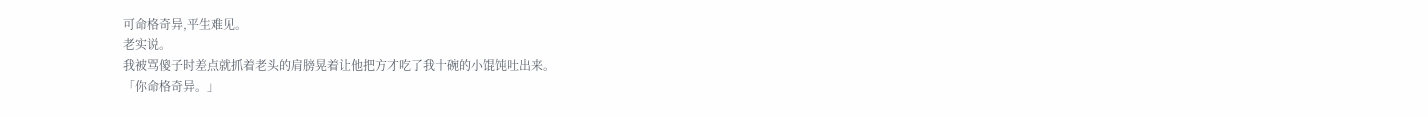可命格奇异,平生难见。
老实说。
我被骂傻子时差点就抓着老头的肩膀晃着让他把方才吃了我十碗的小馄饨吐出来。
「你命格奇异。」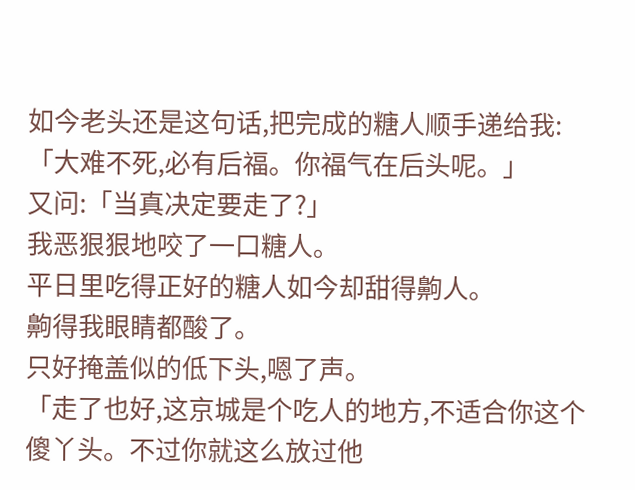如今老头还是这句话,把完成的糖人顺手递给我:「大难不死,必有后福。你福气在后头呢。」
又问:「当真决定要走了?」
我恶狠狠地咬了一口糖人。
平日里吃得正好的糖人如今却甜得齁人。
齁得我眼睛都酸了。
只好掩盖似的低下头,嗯了声。
「走了也好,这京城是个吃人的地方,不适合你这个傻丫头。不过你就这么放过他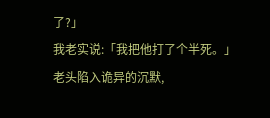了?」
我老实说:「我把他打了个半死。」
老头陷入诡异的沉默,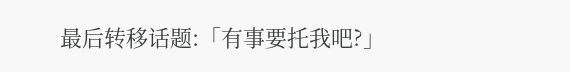最后转移话题:「有事要托我吧?」